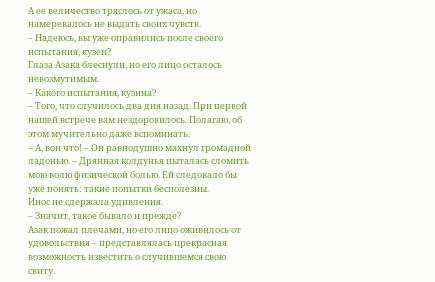А ее величество тряслось от ужаса, но намеревалось не выдать своих чувств.
– Надеюсь, вы уже оправились после своего испытания, кузен?
Глаза Азака блеснули, но его лицо осталось невозмутимым.
– Какого испытания, кузина?
– Того, что случилось два дня назад. При первой нашей встрече вам нездоровилось. Полагаю, об этом мучительно даже вспоминать.
– А, вон что! – Он равнодушно махнул громадной ладонью. – Дрянная колдунья пыталась сломить мою волю физической болью. Ей следовало бы уже понять: такие попытки бесполезны.
Инос не сдержала удивления.
– Значит, такое бывало и прежде?
Азак пожал плечами, но его лицо оживилось от удовольствия – представлялась прекрасная возможность известить о случившемся свою свиту.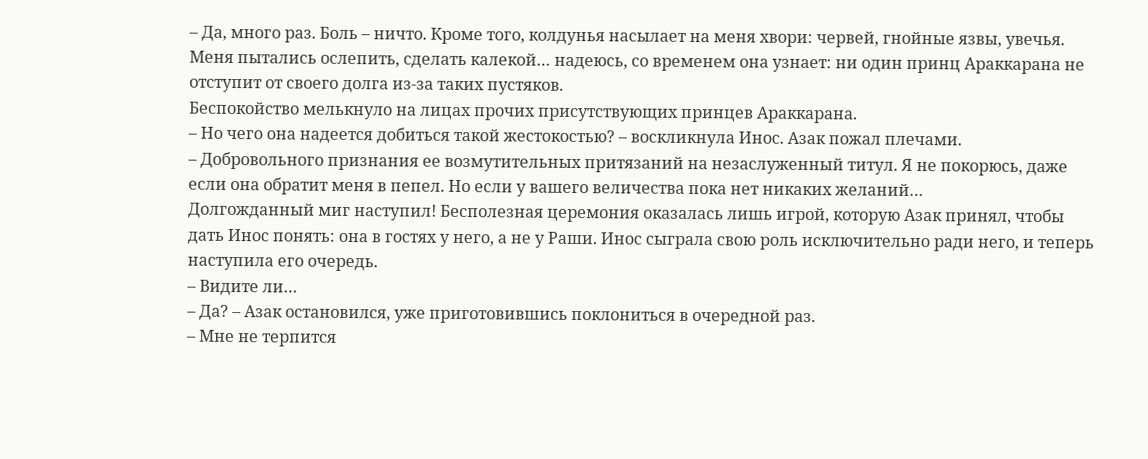– Да, много раз. Боль – ничто. Кроме того, колдунья насылает на меня хвори: червей, гнойные язвы, увечья. Меня пытались ослепить, сделать калекой… надеюсь, со временем она узнает: ни один принц Араккарана не отступит от своего долга из-за таких пустяков.
Беспокойство мелькнуло на лицах прочих присутствующих принцев Араккарана.
– Но чего она надеется добиться такой жестокостью? – воскликнула Инос. Азак пожал плечами.
– Добровольного признания ее возмутительных притязаний на незаслуженный титул. Я не покорюсь, даже если она обратит меня в пепел. Но если у вашего величества пока нет никаких желаний…
Долгожданный миг наступил! Бесполезная церемония оказалась лишь игрой, которую Азак принял, чтобы дать Инос понять: она в гостях у него, а не у Раши. Инос сыграла свою роль исключительно ради него, и теперь наступила его очередь.
– Видите ли…
– Да? – Азак остановился, уже приготовившись поклониться в очередной раз.
– Мне не терпится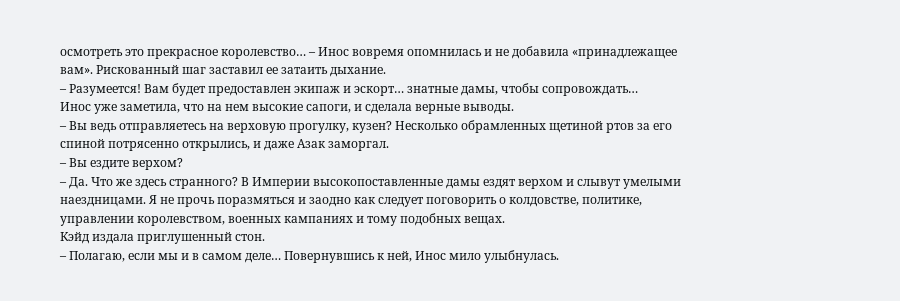осмотреть это прекрасное королевство… – Инос вовремя опомнилась и не добавила «принадлежащее вам». Рискованный шаг заставил ее затаить дыхание.
– Разумеется! Вам будет предоставлен экипаж и эскорт… знатные дамы, чтобы сопровождать…
Инос уже заметила, что на нем высокие сапоги, и сделала верные выводы.
– Вы ведь отправляетесь на верховую прогулку, кузен? Несколько обрамленных щетиной ртов за его спиной потрясенно открылись, и даже Азак заморгал.
– Вы ездите верхом?
– Да. Что же здесь странного? В Империи высокопоставленные дамы ездят верхом и слывут умелыми наездницами. Я не прочь поразмяться и заодно как следует поговорить о колдовстве, политике, управлении королевством, военных кампаниях и тому подобных вещах.
Кэйд издала приглушенный стон.
– Полагаю, если мы и в самом деле… Повернувшись к ней, Инос мило улыбнулась.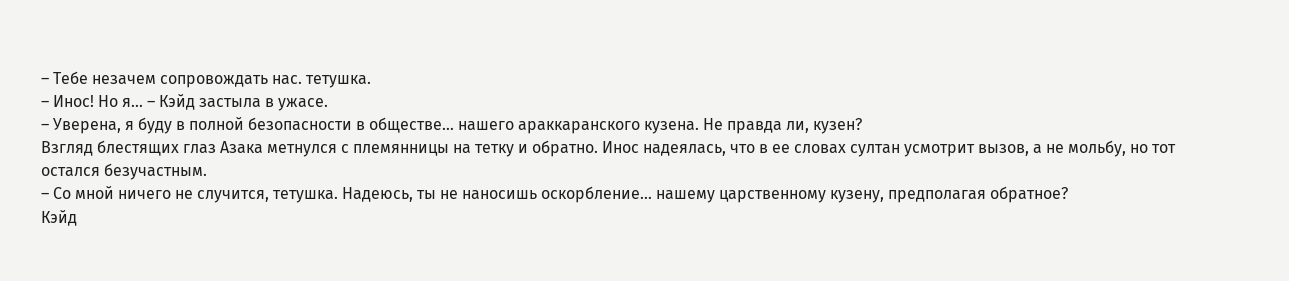– Тебе незачем сопровождать нас. тетушка.
– Инос! Но я… – Кэйд застыла в ужасе.
– Уверена, я буду в полной безопасности в обществе… нашего араккаранского кузена. Не правда ли, кузен?
Взгляд блестящих глаз Азака метнулся с племянницы на тетку и обратно. Инос надеялась, что в ее словах султан усмотрит вызов, а не мольбу, но тот остался безучастным.
– Со мной ничего не случится, тетушка. Надеюсь, ты не наносишь оскорбление… нашему царственному кузену, предполагая обратное?
Кэйд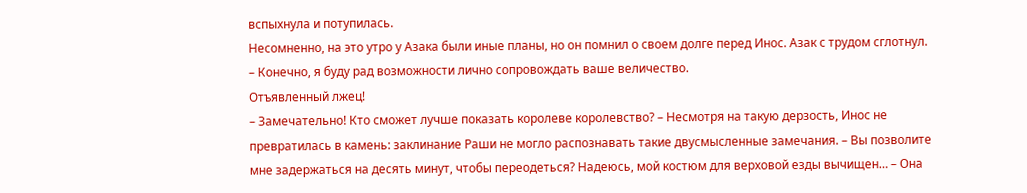вспыхнула и потупилась.
Несомненно, на это утро у Азака были иные планы, но он помнил о своем долге перед Инос. Азак с трудом сглотнул.
– Конечно, я буду рад возможности лично сопровождать ваше величество.
Отъявленный лжец!
– Замечательно! Кто сможет лучше показать королеве королевство? – Несмотря на такую дерзость, Инос не превратилась в камень: заклинание Раши не могло распознавать такие двусмысленные замечания. – Вы позволите мне задержаться на десять минут, чтобы переодеться? Надеюсь, мой костюм для верховой езды вычищен… – Она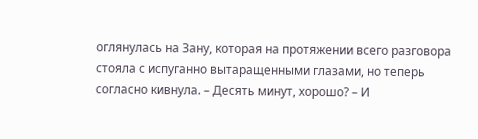оглянулась на Зану, которая на протяжении всего разговора стояла с испуганно вытаращенными глазами, но теперь согласно кивнула. – Десять минут, хорошо? – И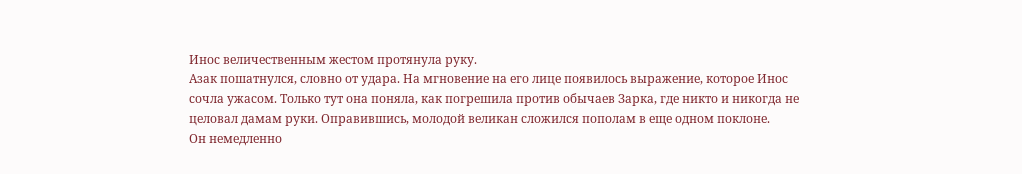Инос величественным жестом протянула руку.
Азак пошатнулся, словно от удара. На мгновение на его лице появилось выражение, которое Инос сочла ужасом. Только тут она поняла, как погрешила против обычаев Зарка, где никто и никогда не целовал дамам руки. Оправившись, молодой великан сложился пополам в еще одном поклоне.
Он немедленно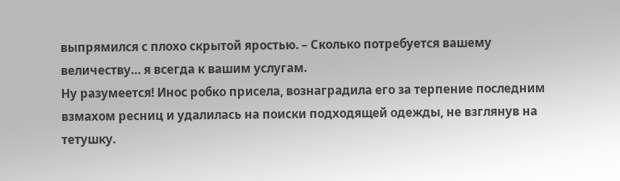выпрямился с плохо скрытой яростью. – Сколько потребуется вашему величеству… я всегда к вашим услугам.
Ну разумеется! Инос робко присела, вознаградила его за терпение последним взмахом ресниц и удалилась на поиски подходящей одежды, не взглянув на тетушку.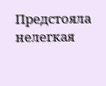Предстояла нелегкая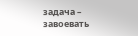задача – завоевать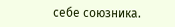себе союзника.